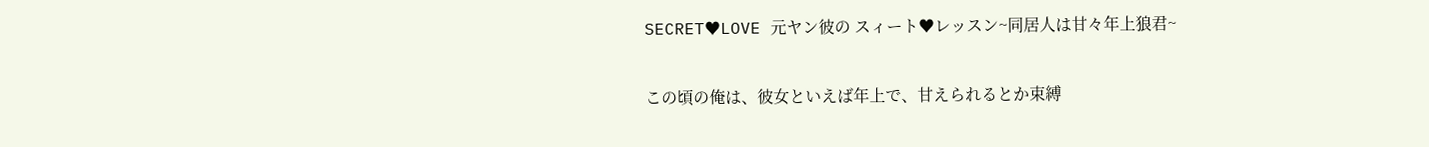SECRET♥LOVE 元ヤン彼の スィート♥レッスン~同居人は甘々年上狼君~


この頃の俺は、彼女といえば年上で、甘えられるとか束縛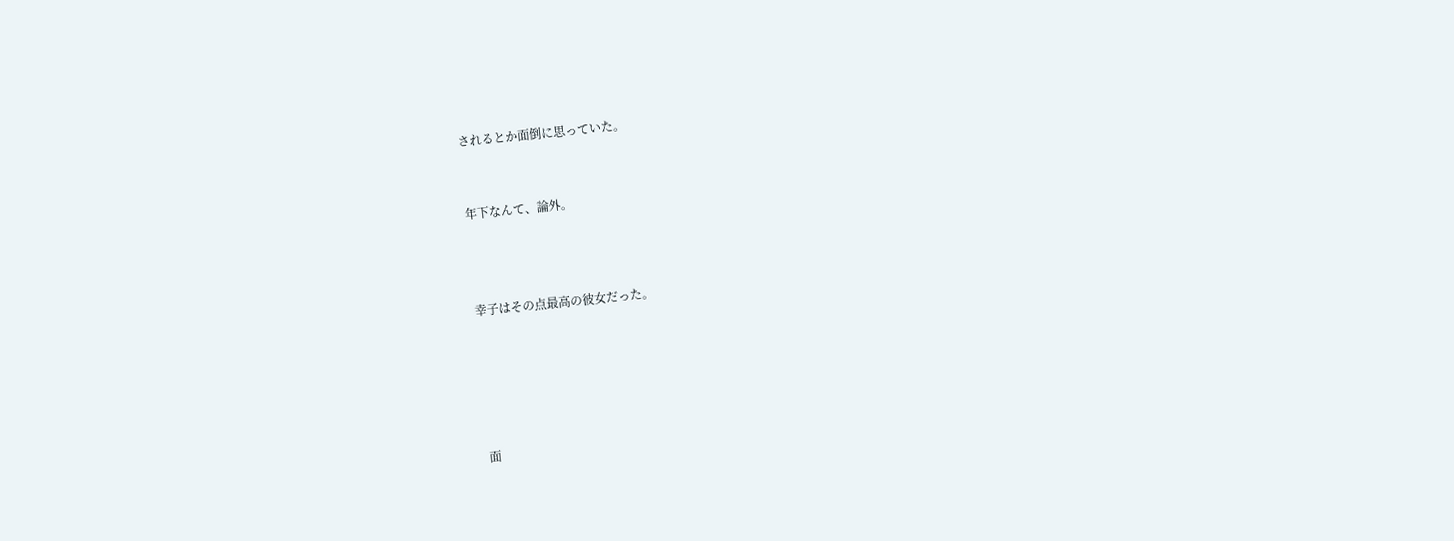されるとか面倒に思っていた。


年下なんて、論外。



幸子はその点最高の彼女だった。





面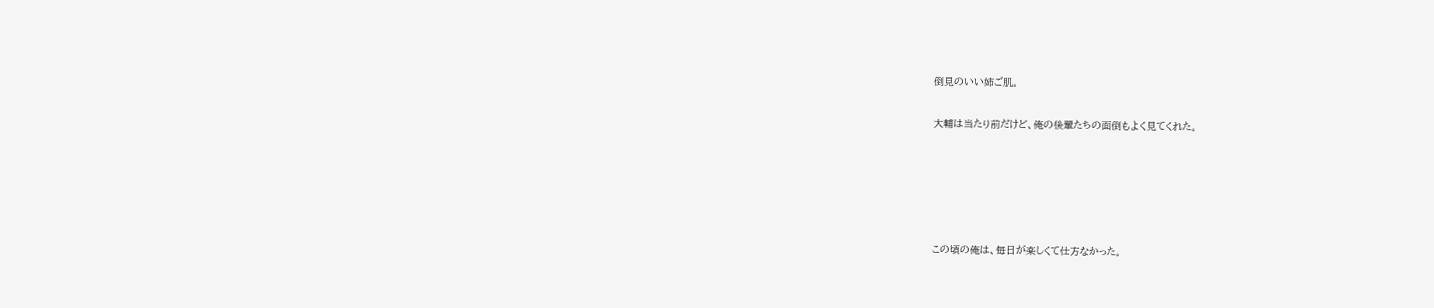倒見のいい姉ご肌。

大輔は当たり前だけど、俺の後輩たちの面倒もよく見てくれた。





この頃の俺は、毎日が楽しくて仕方なかった。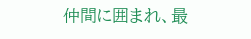仲間に囲まれ、最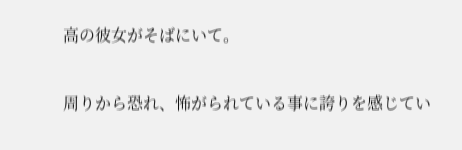高の彼女がそばにいて。

周りから恐れ、怖がられている事に誇りを感じてい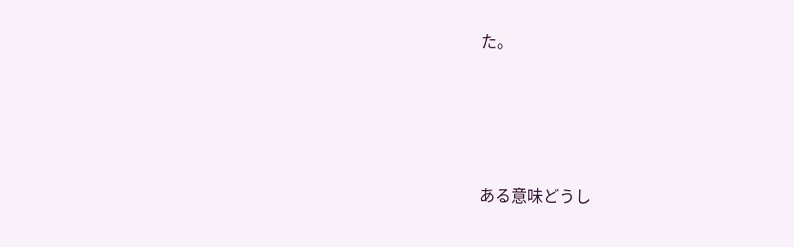た。




ある意味どうし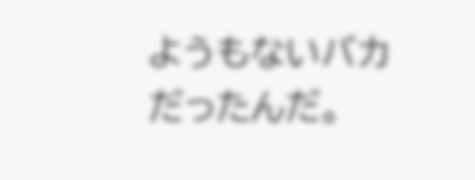ようもないバカだったんだ。